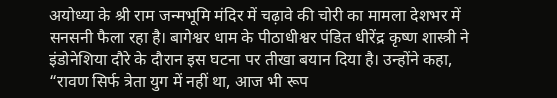अयोध्या के श्री राम जन्मभूमि मंदिर में चढ़ावे की चोरी का मामला देशभर में सनसनी फैला रहा है। बागेश्वर धाम के पीठाधीश्वर पंडित धीरेंद्र कृष्ण शास्त्री ने इंडोनेशिया दौरे के दौरान इस घटना पर तीखा बयान दिया है। उन्होंने कहा, “रावण सिर्फ त्रेता युग में नहीं था, आज भी रूप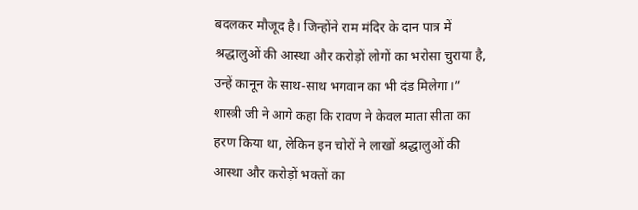बदलकर मौजूद है। जिन्होंने राम मंदिर के दान पात्र में श्रद्धालुओं की आस्था और करोड़ों लोगों का भरोसा चुराया है, उन्हें कानून के साथ-साथ भगवान का भी दंड मिलेगा।” शास्त्री जी ने आगे कहा कि रावण ने केवल माता सीता का हरण किया था, लेकिन इन चोरों ने लाखों श्रद्धालुओं की आस्था और करोड़ों भक्तों का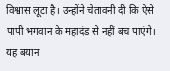विश्वास लूटा है। उन्होंने चेतावनी दी कि ऐसे पापी भगवान के महादंड से नहीं बच पाएंगे। यह बयान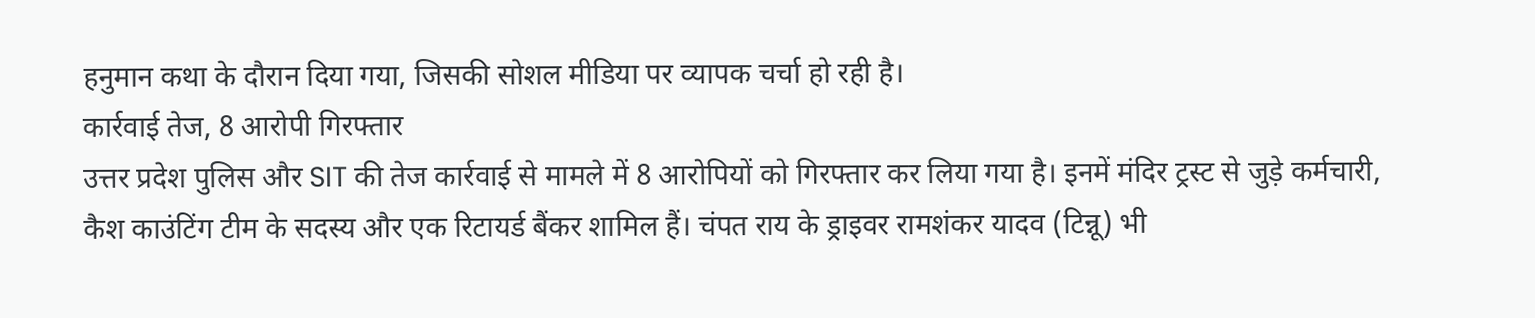हनुमान कथा के दौरान दिया गया, जिसकी सोशल मीडिया पर व्यापक चर्चा हो रही है।
कार्रवाई तेज, 8 आरोपी गिरफ्तार
उत्तर प्रदेश पुलिस और SIT की तेज कार्रवाई से मामले में 8 आरोपियों को गिरफ्तार कर लिया गया है। इनमें मंदिर ट्रस्ट से जुड़े कर्मचारी, कैश काउंटिंग टीम के सदस्य और एक रिटायर्ड बैंकर शामिल हैं। चंपत राय के ड्राइवर रामशंकर यादव (टिन्नू) भी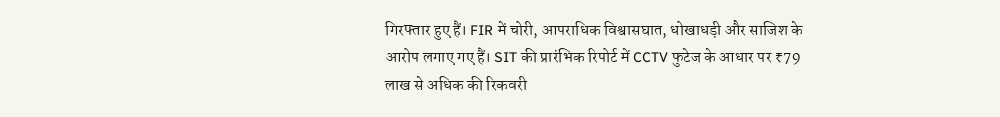गिरफ्तार हुए हैं। FIR में चोरी, आपराधिक विश्वासघात, धोखाधड़ी और साजिश के आरोप लगाए गए हैं। SIT की प्रारंभिक रिपोर्ट में CCTV फुटेज के आधार पर ₹79 लाख से अधिक की रिकवरी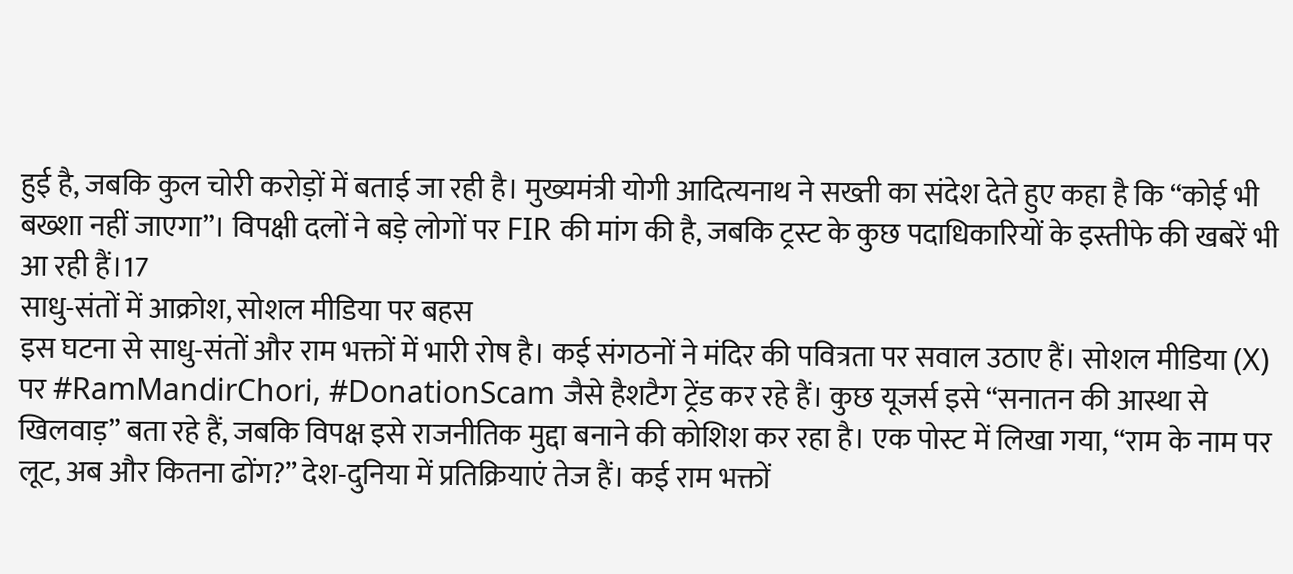हुई है, जबकि कुल चोरी करोड़ों में बताई जा रही है। मुख्यमंत्री योगी आदित्यनाथ ने सख्ती का संदेश देते हुए कहा है कि “कोई भी बख्शा नहीं जाएगा”। विपक्षी दलों ने बड़े लोगों पर FIR की मांग की है, जबकि ट्रस्ट के कुछ पदाधिकारियों के इस्तीफे की खबरें भी आ रही हैं।17
साधु-संतों में आक्रोश, सोशल मीडिया पर बहस
इस घटना से साधु-संतों और राम भक्तों में भारी रोष है। कई संगठनों ने मंदिर की पवित्रता पर सवाल उठाए हैं। सोशल मीडिया (X) पर #RamMandirChori, #DonationScam जैसे हैशटैग ट्रेंड कर रहे हैं। कुछ यूजर्स इसे “सनातन की आस्था से खिलवाड़” बता रहे हैं, जबकि विपक्ष इसे राजनीतिक मुद्दा बनाने की कोशिश कर रहा है। एक पोस्ट में लिखा गया, “राम के नाम पर लूट, अब और कितना ढोंग?” देश-दुनिया में प्रतिक्रियाएं तेज हैं। कई राम भक्तों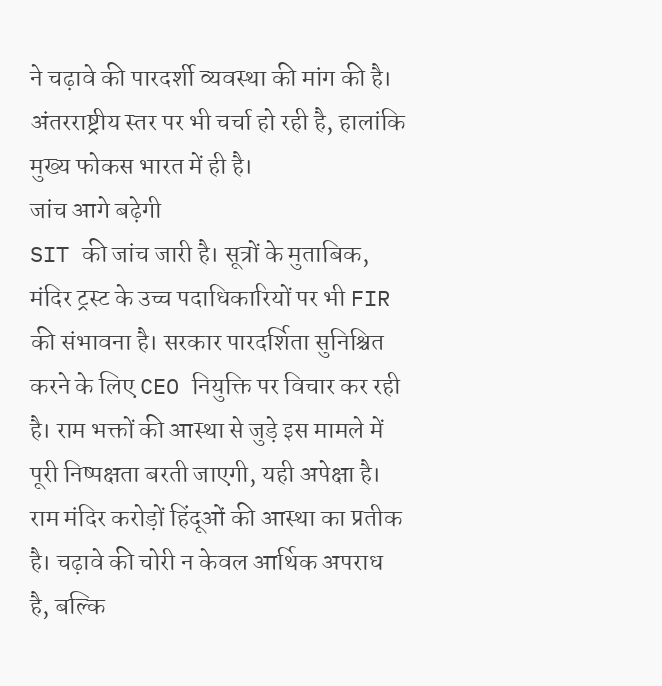ने चढ़ावे की पारदर्शी व्यवस्था की मांग की है। अंतरराष्ट्रीय स्तर पर भी चर्चा हो रही है, हालांकि मुख्य फोकस भारत में ही है।
जांच आगे बढ़ेगी
SIT की जांच जारी है। सूत्रों के मुताबिक, मंदिर ट्रस्ट के उच्च पदाधिकारियों पर भी FIR की संभावना है। सरकार पारदर्शिता सुनिश्चित करने के लिए CEO नियुक्ति पर विचार कर रही है। राम भक्तों की आस्था से जुड़े इस मामले में पूरी निष्पक्षता बरती जाएगी, यही अपेक्षा है। राम मंदिर करोड़ों हिंदूओं की आस्था का प्रतीक है। चढ़ावे की चोरी न केवल आर्थिक अपराध है, बल्कि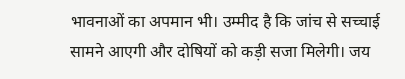भावनाओं का अपमान भी। उम्मीद है कि जांच से सच्चाई सामने आएगी और दोषियों को कड़ी सजा मिलेगी। जय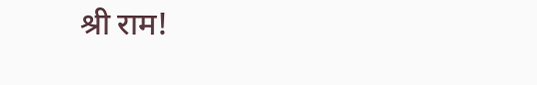श्री राम!